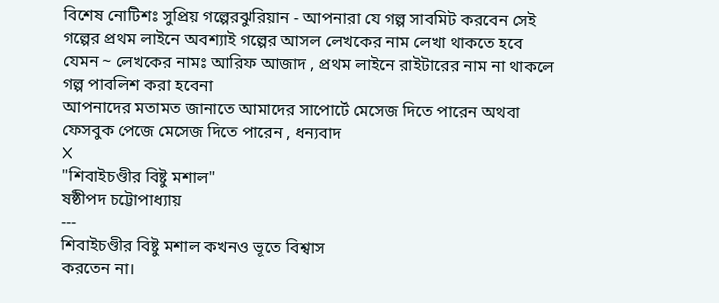বিশেষ নোটিশঃ সুপ্রিয় গল্পেরঝুরিয়ান - আপনারা যে গল্প সাবমিট করবেন সেই গল্পের প্রথম লাইনে অবশ্যাই গল্পের আসল লেখকের নাম লেখা থাকতে হবে যেমন ~ লেখকের নামঃ আরিফ আজাদ , প্রথম লাইনে রাইটারের নাম না থাকলে গল্প পাবলিশ করা হবেনা
আপনাদের মতামত জানাতে আমাদের সাপোর্টে মেসেজ দিতে পারেন অথবা ফেসবুক পেজে মেসেজ দিতে পারেন , ধন্যবাদ
X
"শিবাইচণ্ডীর বিষ্টু মশাল"
ষষ্ঠীপদ চট্টোপাধ্যায়
---
শিবাইচণ্ডীর বিষ্টু মশাল কখনও ভূতে বিশ্বাস
করতেন না।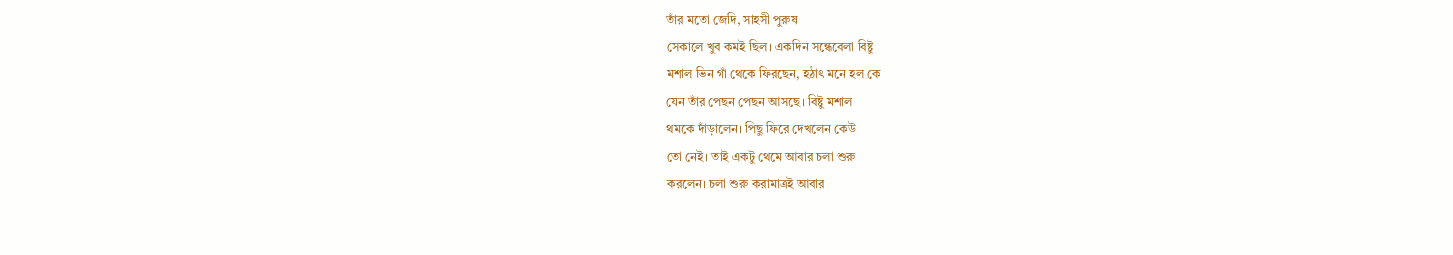তাঁর মতো জেদি, সাহসী পুরুষ
সেকালে খুব কমই ছিল। একদিন সন্ধেবেলা বিষ্টু
মশাল ভিন গাঁ থেকে ফিরছেন, হঠাৎ মনে হল কে
যেন তাঁর পেছন পেছন আসছে। বিষ্টু মশাল
থমকে দাঁড়ালেন। পিছু ফিরে দেখলেন কেউ
তো নেই। তাই একটু থেমে আবার চলা শুরু
করলেন। চলা শুরু করামাত্রই আবার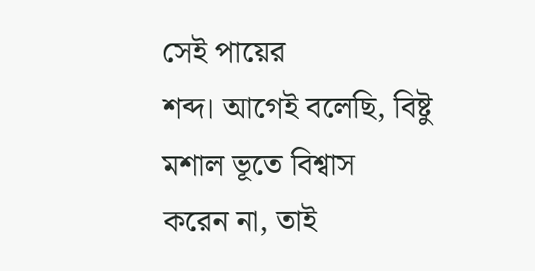সেই পায়ের
শব্দ। আগেই বলেছি, বিষ্টু মশাল ভূতে বিশ্বাস
করেন না, তাই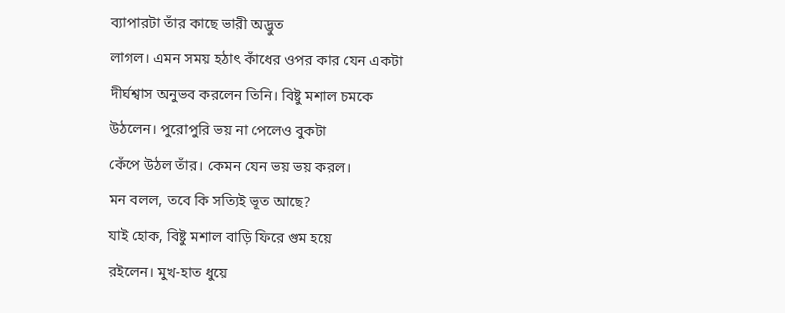ব্যাপারটা তাঁর কাছে ভারী অদ্ভুত
লাগল। এমন সময় হঠাৎ কাঁধের ওপর কার যেন একটা
দীর্ঘশ্বাস অনুভব করলেন তিনি। বিষ্টু মশাল চমকে
উঠলেন। পুরোপুরি ভয় না পেলেও বুকটা
কেঁপে উঠল তাঁর। কেমন যেন ভয় ভয় করল।
মন বলল, তবে কি সত্যিই ভূত আছে?
যাই হোক, বিষ্টু মশাল বাড়ি ফিরে গুম হয়ে
রইলেন। মুখ-হাত ধুয়ে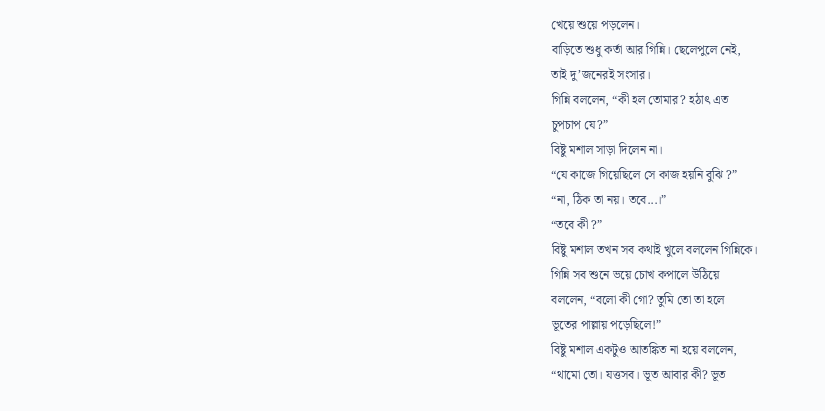খেয়ে শুয়ে পড়লেন।
বাড়িতে শুধু কর্তা আর গিন্নি। ছেলেপুলে নেই,
তাই দু’জনেরই সংসার।
গিন্নি বললেন, “কী হল তোমার? হঠাৎ এত
চুপচাপ যে?”
বিষ্টু মশাল সাড়া দিলেন না।
“যে কাজে গিয়েছিলে সে কাজ হয়নি বুঝি ?”
“না, ঠিক তা নয়। তবে...।”
“তবে কী ?”
বিষ্টু মশাল তখন সব কথাই খুলে বললেন গিন্নিকে।
গিন্নি সব শুনে ভয়ে চোখ কপালে উঠিয়ে
বললেন, “বলো কী গো? তুমি তো তা হলে
ভূতের পাল্লায় পড়েছিলে!”
বিষ্টু মশাল একটুও আতঙ্কিত না হয়ে বললেন,
“থামো তো। যত্তসব। ভূত আবার কী? ভূত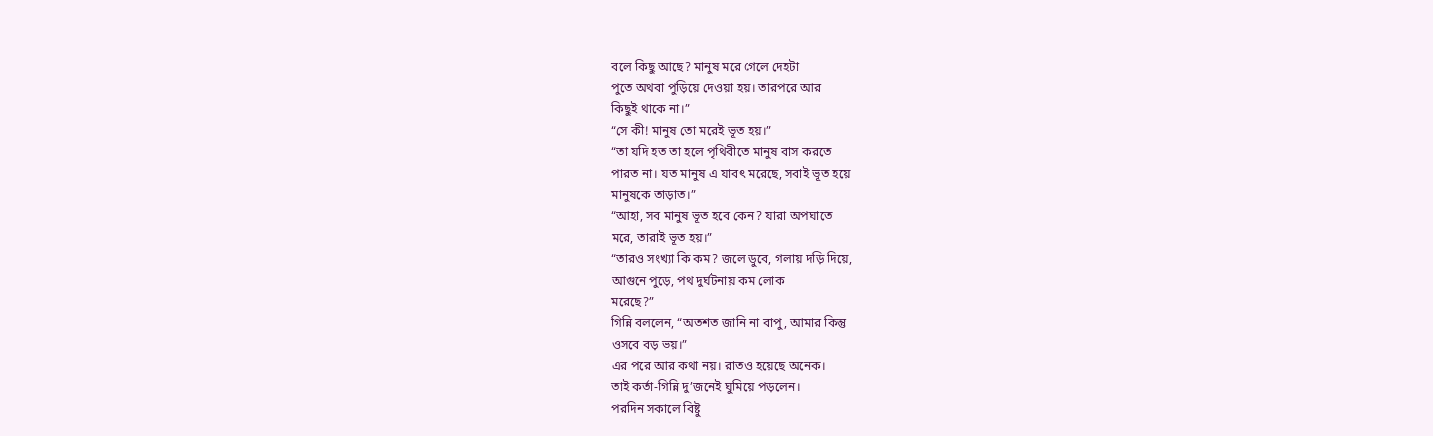বলে কিছু আছে? মানুষ মরে গেলে দেহটা
পুতে অথবা পুড়িয়ে দেওয়া হয়। তারপরে আর
কিছুই থাকে না।”
“সে কী! মানুষ তো মরেই ভূত হয়।”
“তা যদি হত তা হলে পৃথিবীতে মানুষ বাস করতে
পারত না। যত মানুষ এ যাবৎ মরেছে, সবাই ভূত হয়ে
মানুষকে তাড়াত।”
“আহা, সব মানুষ ভূত হবে কেন? যারা অপঘাতে
মরে, তারাই ভূত হয়।”
“তারও সংখ্যা কি কম? জলে ডুবে, গলায় দড়ি দিয়ে,
আগুনে পুড়ে, পথ দুর্ঘটনায় কম লোক
মরেছে?”
গিন্নি বললেন, “অতশত জানি না বাপু, আমার কিন্তু
ওসবে বড় ভয়।”
এর পরে আর কথা নয়। রাতও হয়েছে অনেক।
তাই কর্তা-গিন্নি দু’জনেই ঘুমিয়ে পড়লেন।
পরদিন সকালে বিষ্টু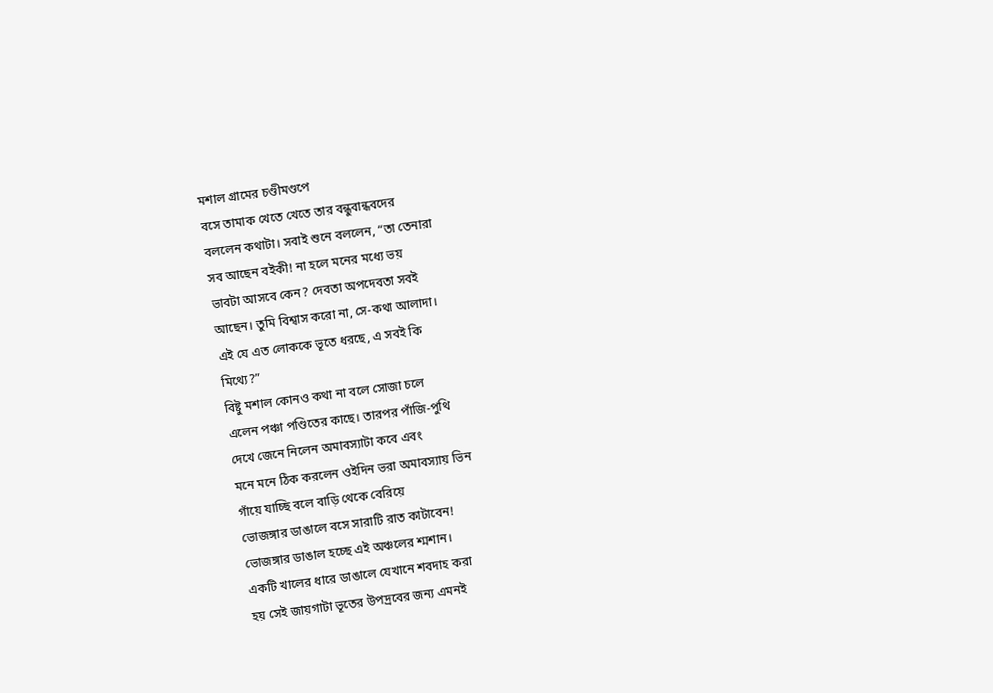মশাল গ্রামের চণ্ডীমণ্ডপে
বসে তামাক খেতে খেতে তার বন্ধুবান্ধবদের
বললেন কথাটা। সবাই শুনে বললেন, “তা তেনারা
সব আছেন বইকী! না হলে মনের মধ্যে ভয়
ভাবটা আসবে কেন? দেবতা অপদেবতা সবই
আছেন। তুমি বিশ্বাস করো না, সে-কথা আলাদা।
এই যে এত লোককে ভূতে ধরছে, এ সবই কি
মিথ্যে?”
বিষ্টু মশাল কোনও কথা না বলে সোজা চলে
এলেন পঞ্চা পণ্ডিতের কাছে। তারপর পাঁজি-পুথি
দেখে জেনে নিলেন অমাবস্যাটা কবে এবং
মনে মনে ঠিক করলেন ওইদিন ভরা অমাবস্যায় ভিন
গাঁয়ে যাচ্ছি বলে বাড়ি থেকে বেরিয়ে
ভোজঙ্গার ডাঙালে বসে সারাটি রাত কাটাবেন!
ভোজঙ্গার ডাঙাল হচ্ছে এই অঞ্চলের শ্মশান।
একটি খালের ধারে ডাঙালে যেখানে শবদাহ করা
হয় সেই জায়গাটা ভূতের উপদ্রবের জন্য এমনই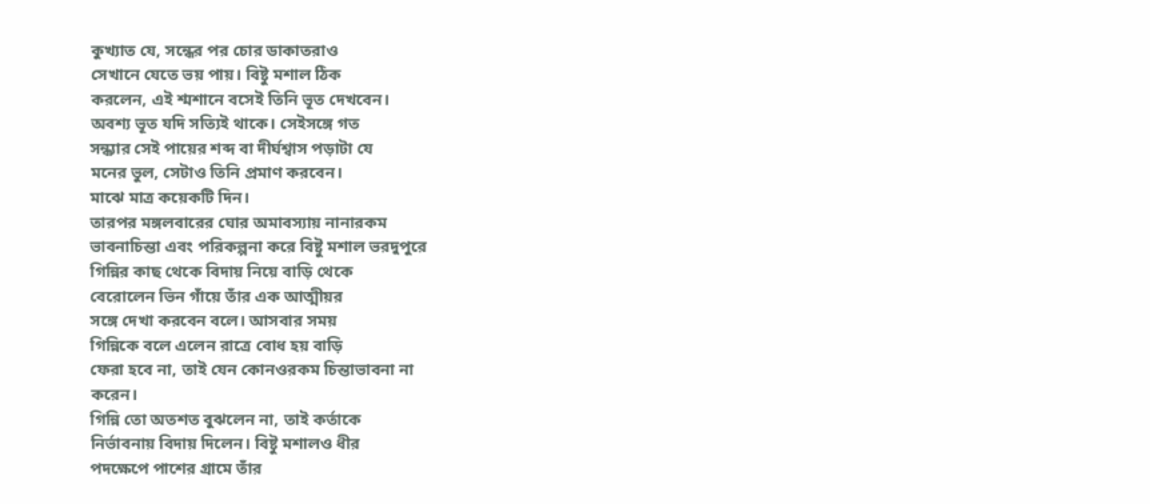কুখ্যাত যে, সন্ধের পর চোর ডাকাতরাও
সেখানে যেতে ভয় পায়। বিষ্টু মশাল ঠিক
করলেন, এই শ্মশানে বসেই তিনি ভূত দেখবেন।
অবশ্য ভূত যদি সত্যিই থাকে। সেইসঙ্গে গত
সন্ধ্যার সেই পায়ের শব্দ বা দীর্ঘশ্বাস পড়াটা যে
মনের ভুল, সেটাও তিনি প্রমাণ করবেন।
মাঝে মাত্র কয়েকটি দিন।
তারপর মঙ্গলবারের ঘোর অমাবস্যায় নানারকম
ভাবনাচিন্তা এবং পরিকল্পনা করে বিষ্টু মশাল ভরদুপুরে
গিন্নির কাছ থেকে বিদায় নিয়ে বাড়ি থেকে
বেরোলেন ভিন গাঁয়ে তাঁর এক আত্মীয়র
সঙ্গে দেখা করবেন বলে। আসবার সময়
গিন্নিকে বলে এলেন রাত্রে বোধ হয় বাড়ি
ফেরা হবে না, তাই যেন কোনওরকম চিন্তাভাবনা না
করেন।
গিন্নি তো অতশত বুঝলেন না, তাই কর্তাকে
নিৰ্ভাবনায় বিদায় দিলেন। বিষ্টু মশালও ধীর
পদক্ষেপে পাশের গ্রামে তাঁর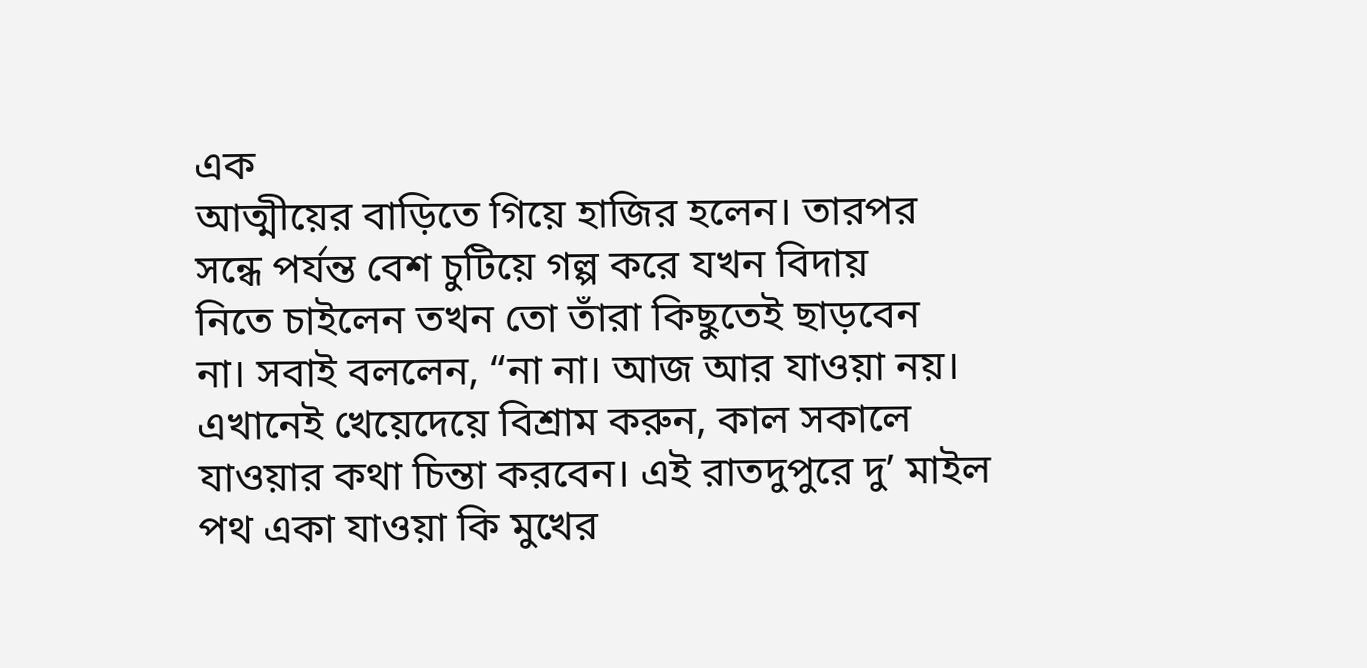এক
আত্মীয়ের বাড়িতে গিয়ে হাজির হলেন। তারপর
সন্ধে পর্যন্ত বেশ চুটিয়ে গল্প করে যখন বিদায়
নিতে চাইলেন তখন তো তাঁরা কিছুতেই ছাড়বেন
না। সবাই বললেন, “না না। আজ আর যাওয়া নয়।
এখানেই খেয়েদেয়ে বিশ্রাম করুন, কাল সকালে
যাওয়ার কথা চিন্তা করবেন। এই রাতদুপুরে দু’ মাইল
পথ একা যাওয়া কি মুখের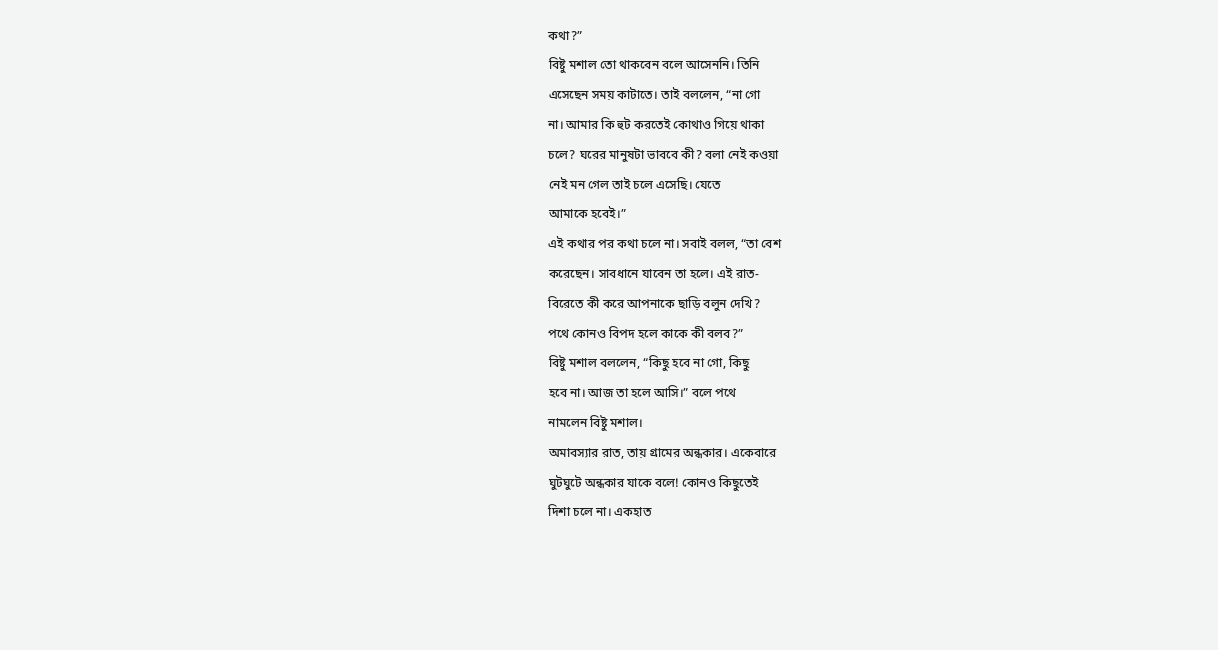কথা?”
বিষ্টু মশাল তো থাকবেন বলে আসেননি। তিনি
এসেছেন সময় কাটাতে। তাই বললেন, “না গো
না। আমার কি হুট করতেই কোথাও গিয়ে থাকা
চলে? ঘরের মানুষটা ভাববে কী? বলা নেই কওয়া
নেই মন গেল তাই চলে এসেছি। যেতে
আমাকে হবেই।”
এই কথার পর কথা চলে না। সবাই বলল, “তা বেশ
করেছেন। সাবধানে যাবেন তা হলে। এই রাত-
বিরেতে কী করে আপনাকে ছাড়ি বলুন দেখি?
পথে কোনও বিপদ হলে কাকে কী বলব?”
বিষ্টু মশাল বললেন, “কিছু হবে না গো, কিছু
হবে না। আজ তা হলে আসি।” বলে পথে
নামলেন বিষ্টু মশাল।
অমাবস্যার রাত, তায় গ্রামের অন্ধকার। একেবারে
ঘুটঘুটে অন্ধকার যাকে বলে! কোনও কিছুতেই
দিশা চলে না। একহাত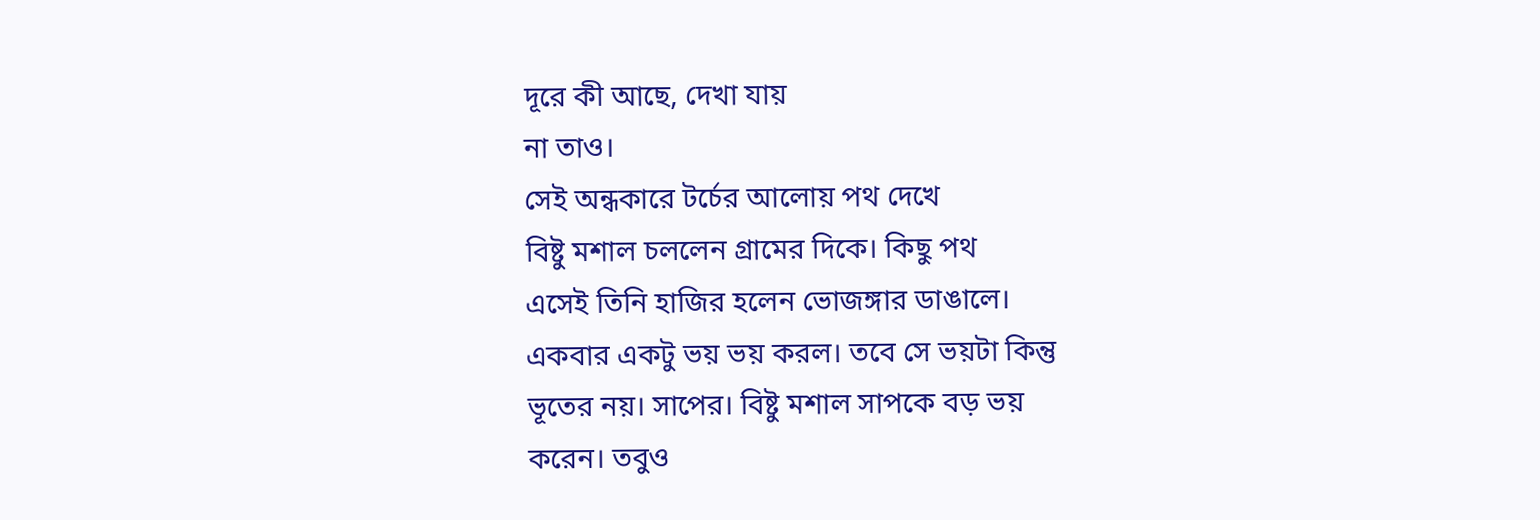দূরে কী আছে, দেখা যায়
না তাও।
সেই অন্ধকারে টর্চের আলোয় পথ দেখে
বিষ্টু মশাল চললেন গ্রামের দিকে। কিছু পথ
এসেই তিনি হাজির হলেন ভোজঙ্গার ডাঙালে।
একবার একটু ভয় ভয় করল। তবে সে ভয়টা কিন্তু
ভূতের নয়। সাপের। বিষ্টু মশাল সাপকে বড় ভয়
করেন। তবুও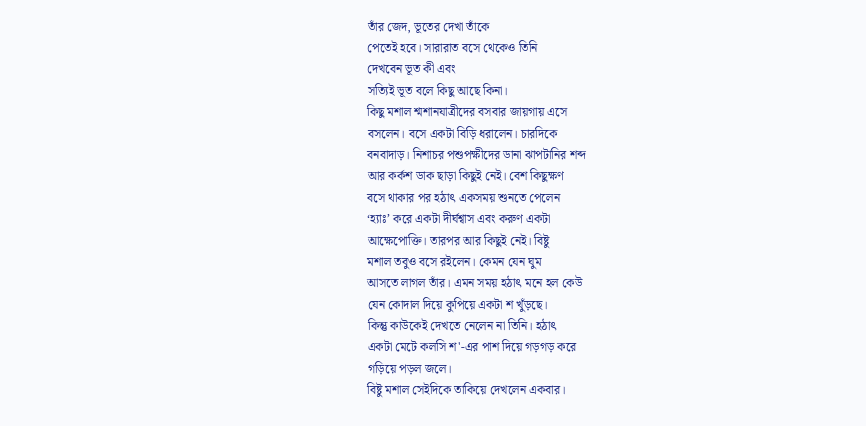তাঁর জেদ, ভূতের দেখা তাঁকে
পেতেই হবে। সারারাত বসে থেকেও তিনি
দেখবেন ভূত কী এবং
সত্যিই ভূত বলে কিছু আছে কিনা।
কিছু মশাল শ্মশানযাত্রীদের বসবার জায়গায় এসে
বসলেন। বসে একটা বিড়ি ধরালেন। চারদিকে
বনবাদাড়। নিশাচর পশুপক্ষীদের ডানা ঝাপটানির শব্দ
আর কর্কশ ডাক ছাড়া কিছুই নেই। বেশ কিছুক্ষণ
বসে থাকার পর হঠাৎ একসময় শুনতে পেলেন
‘হ্যাঃ’ করে একটা দীর্ঘশ্বাস এবং করুণ একটা
আক্ষেপোক্তি। তারপর আর কিছুই নেই। বিষ্টু
মশাল তবুও বসে রইলেন। কেমন যেন ঘুম
আসতে লাগল তাঁর। এমন সময় হঠাৎ মনে হল কেউ
যেন কোদাল দিয়ে কুপিয়ে একটা শ খুঁড়ছে।
কিন্তু কাউকেই দেখতে নেলেন না তিনি। হঠাৎ
একটা মেটে কলসি শ'-এর পাশ দিয়ে গড়গড় করে
গড়িয়ে পড়ল জলে।
বিষ্টু মশাল সেইদিকে তাকিয়ে দেখলেন একবার।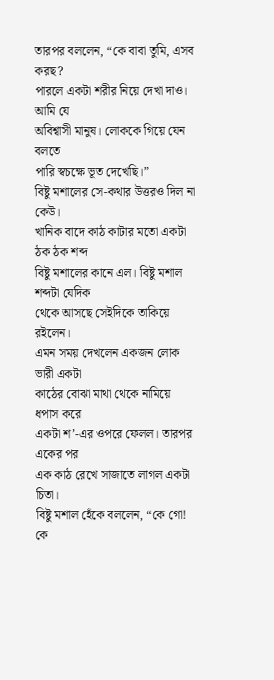তারপর বললেন, “কে বাবা তুমি, এসব করছ?
পারলে একটা শরীর নিয়ে দেখা দাও। আমি যে
অবিশ্বাসী মানুষ। লোককে গিয়ে যেন বলতে
পারি স্বচক্ষে ভূত দেখেছি।”
বিষ্টু মশালের সে-কথার উত্তরও দিল না কেউ।
খানিক বাদে কাঠ কাটার মতো একটা ঠক ঠক শব্দ
বিষ্টু মশালের কানে এল। বিষ্টু মশাল শব্দটা যেদিক
থেকে আসছে সেইদিকে তাকিয়ে রইলেন।
এমন সময় দেখলেন একজন লোক ভারী একটা
কাঠের বোঝা মাথা থেকে নামিয়ে ধপাস করে
একটা শ’-এর ওপরে ফেলল। তারপর একের পর
এক কাঠ রেখে সাজাতে লাগল একটা চিতা।
বিষ্টু মশাল হেঁকে বললেন, “কে গো! কে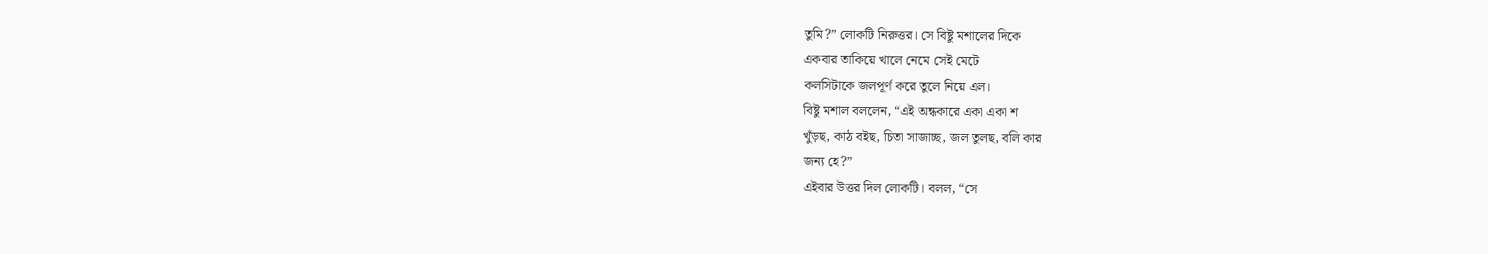তুমি?” লোকটি নিরুত্তর। সে বিষ্টু মশালের দিকে
একবার তাকিয়ে খালে নেমে সেই মেটে
কলসিটাকে জলপূর্ণ করে তুলে নিয়ে এল।
বিষ্টু মশাল বললেন, “এই অন্ধকারে একা একা শ
খুঁড়ছ, কাঠ বইছ, চিতা সাজাচ্ছ, জল তুলছ, বলি কার
জন্য হে?”
এইবার উত্তর দিল লোকটি। বলল, “সে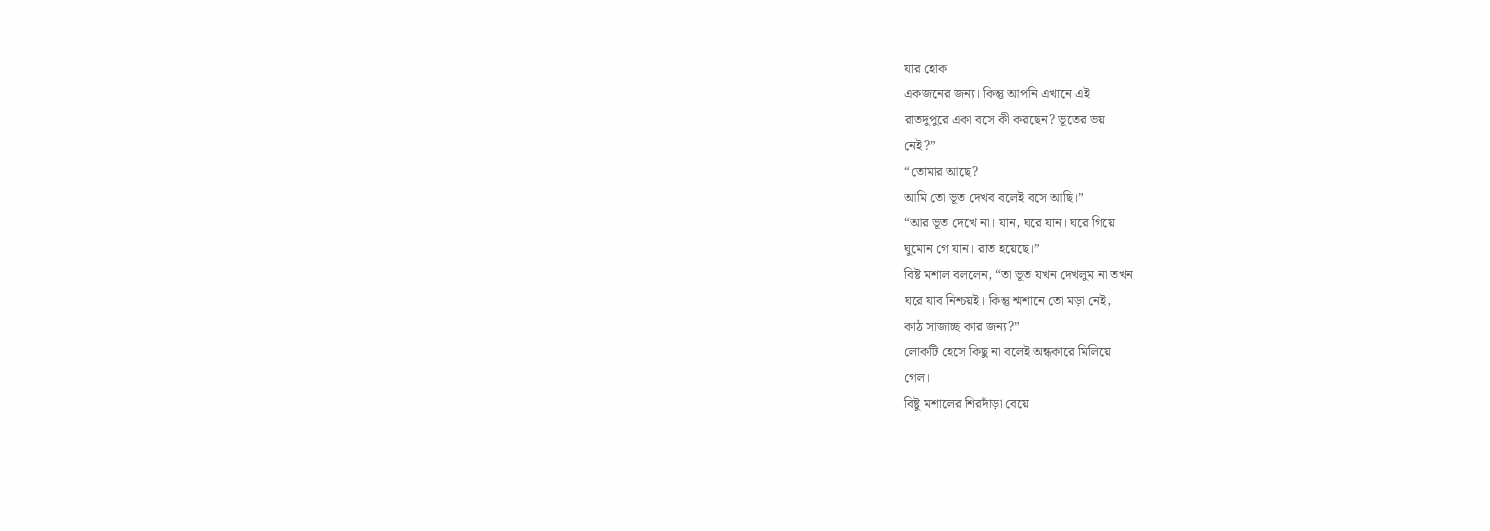যার হোক
একজনের জন্য। কিন্তু আপনি এখানে এই
রাতদুপুরে একা বসে কী করছেন? ভূতের ভয়
নেই?”
“তোমার আছে?
আমি তো ভূত দেখব বলেই বসে আছি।”
“আর ভূত দেখে না। যান, ঘরে যান। ঘরে গিয়ে
ঘুমোন গে যান। রাত হয়েছে।”
বিষ্ট মশাল বললেন, “তা ভূত যখন দেখলুম না তখন
ঘরে যাব নিশ্চয়ই। কিন্তু শ্মশানে তো মড়া নেই,
কাঠ সাজাচ্ছ কার জন্য?”
লোকটি হেসে কিছু না বলেই অন্ধকারে মিলিয়ে
গেল।
বিষ্টু মশালের শিরদাঁড়া বেয়ে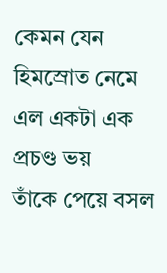কেমন যেন
হিমস্রোত নেমে এল একটা এক প্রচণ্ড ভয়
তাঁকে পেয়ে বসল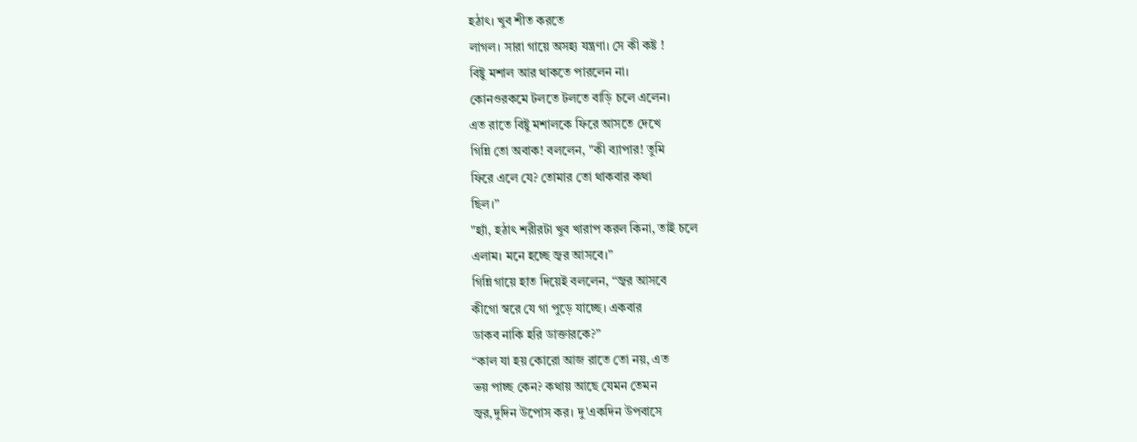হঠাৎ। খুব শীত করতে
লাগল। সারা গায়ে অসহ্য যন্ত্রণা। সে কী কষ্ট !
বিষ্টু মশাল আর থাকতে পারলেন না।
কোনওরকমে টলতে টলতে বাড়ি চলে এলেন।
এত রাতে বিষ্টু মশালকে ফিরে আসতে দেখে
গিন্নি তো অবাক! বললেন, "কী ব্যাপার! তুমি
ফিরে এলে যে? তোমার তো থাকবার কথা
ছিল।”
"হ্যাঁ, হঠাৎ শরীরটা খুব খারাপ করল কিনা, তাই চলে
এলাম। মনে হচ্ছে জ্বর আসবে।”
গিন্নি গায়ে হাত দিয়েই বললেন, “জ্বর আসবে
কীগো স্বরে যে গা পুড়ে যাচ্ছে। একবার
ডাকব নাকি হরি ডাক্তারকে?”
“কাল যা হয় কোরো আজ রাতে তো নয়, এত
ভয় পাচ্ছ কেন? কথায় আছে যেমন তেমন
জ্বর,দুদিন উপোস কর। দু'একদিন উপবাসে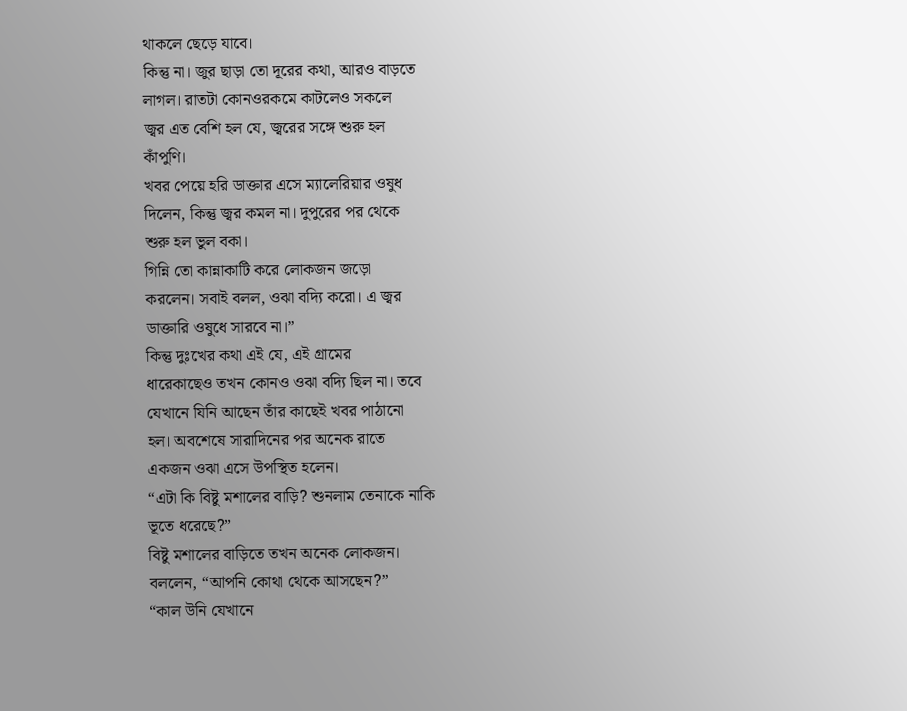থাকলে ছেড়ে যাবে।
কিন্তু না। জুর ছাড়া তো দূরের কথা, আরও বাড়তে
লাগল। রাতটা কোনওরকমে কাটলেও সকলে
জ্বর এত বেশি হল যে, জ্বরের সঙ্গে শুরু হল
কাঁপুণি।
খবর পেয়ে হরি ডাক্তার এসে ম্যালেরিয়ার ওষুধ
দিলেন, কিন্তু জ্বর কমল না। দুপুরের পর থেকে
শুরু হল ভুল বকা।
গিন্নি তো কান্নাকাটি করে লোকজন জড়ো
করলেন। সবাই বলল, ওঝা বদ্যি করো। এ জ্বর
ডাক্তারি ওষুধে সারবে না।”
কিন্তু দুঃখের কথা এই যে, এই গ্রামের
ধারেকাছেও তখন কোনও ওঝা বদ্যি ছিল না। তবে
যেখানে যিনি আছেন তাঁর কাছেই খবর পাঠানো
হল। অবশেষে সারাদিনের পর অনেক রাতে
একজন ওঝা এসে উপস্থিত হলেন।
“এটা কি বিষ্টু মশালের বাড়ি? শুনলাম তেনাকে নাকি
ভূতে ধরেছে?”
বিষ্টু মশালের বাড়িতে তখন অনেক লোকজন।
বললেন, “আপনি কোথা থেকে আসছেন?”
“কাল উনি যেখানে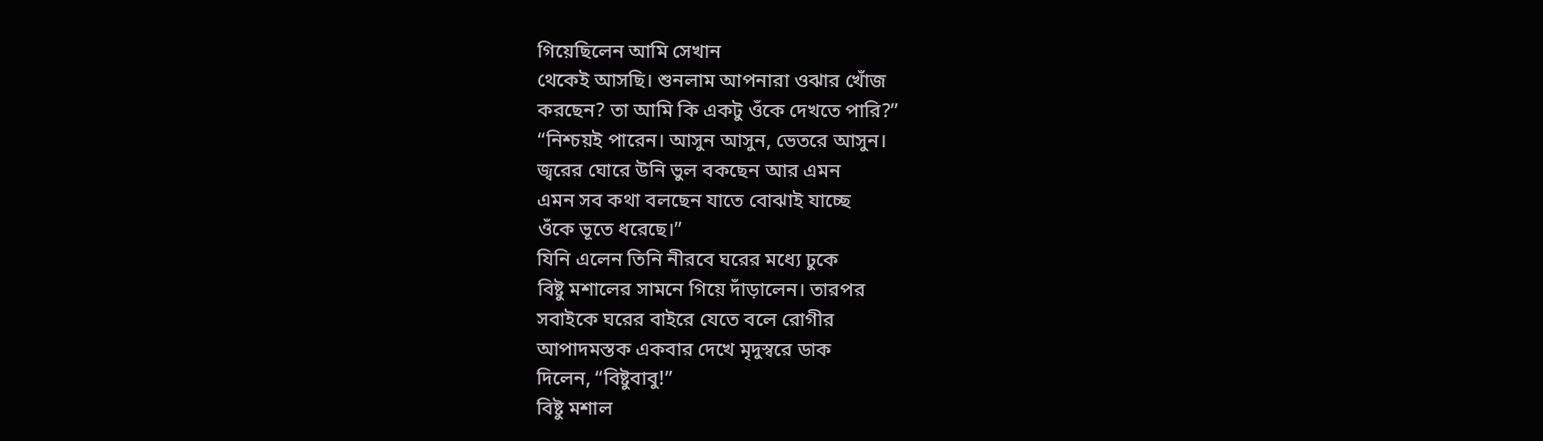গিয়েছিলেন আমি সেখান
থেকেই আসছি। শুনলাম আপনারা ওঝার খোঁজ
করছেন? তা আমি কি একটু ওঁকে দেখতে পারি?”
“নিশ্চয়ই পারেন। আসুন আসুন, ভেতরে আসুন।
জ্বরের ঘোরে উনি ভুল বকছেন আর এমন
এমন সব কথা বলছেন যাতে বোঝাই যাচ্ছে
ওঁকে ভূতে ধরেছে।”
যিনি এলেন তিনি নীরবে ঘরের মধ্যে ঢুকে
বিষ্টু মশালের সামনে গিয়ে দাঁড়ালেন। তারপর
সবাইকে ঘরের বাইরে যেতে বলে রোগীর
আপাদমস্তক একবার দেখে মৃদুস্বরে ডাক
দিলেন, “বিষ্টুবাবু!”
বিষ্টু মশাল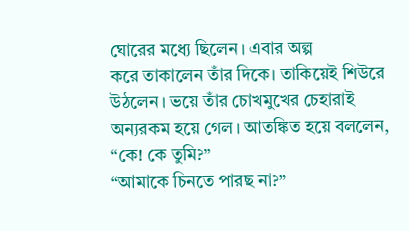ঘোরের মধ্যে ছিলেন। এবার অল্প
করে তাকালেন তাঁর দিকে। তাকিয়েই শিউরে
উঠলেন। ভয়ে তাঁর চোখমুখের চেহারাই
অন্যরকম হয়ে গেল। আতঙ্কিত হয়ে বললেন,
“কে! কে তুমি?”
“আমাকে চিনতে পারছ না?”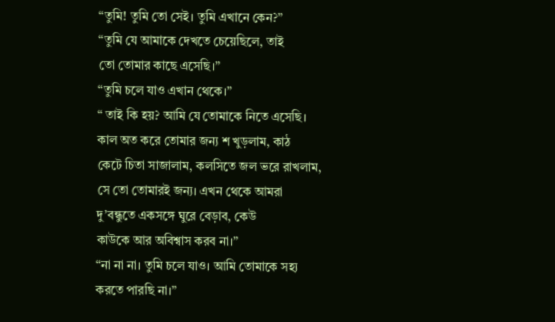“তুমি! তুমি তো সেই। তুমি এখানে কেন?”
“তুমি যে আমাকে দেখতে চেয়েছিলে, তাই
তো তোমার কাছে এসেছি।”
“তুমি চলে যাও এখান থেকে।”
“ তাই কি হয়? আমি যে তোমাকে নিতে এসেছি।
কাল অত করে তোমার জন্য শ খুড়লাম, কাঠ
কেটে চিতা সাজালাম, কলসিতে জল ভরে রাখলাম,
সে তো তোমারই জন্য। এখন থেকে আমরা
দু’বন্ধুতে একসঙ্গে ঘুরে বেড়াব, কেউ
কাউকে আর অবিশ্বাস করব না।”
“না না না। তুমি চলে যাও। আমি তোমাকে সহ্য
করতে পারছি না।”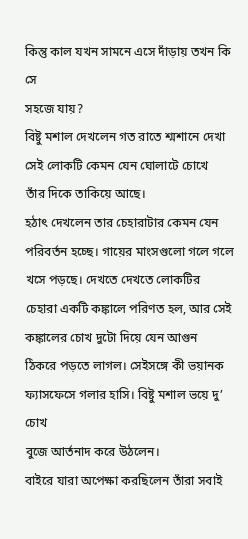কিন্তু কাল যখন সামনে এসে দাঁড়ায় তখন কি সে
সহজে যায়?
বিষ্টু মশাল দেখলেন গত রাতে শ্মশানে দেখা
সেই লোকটি কেমন যেন ঘোলাটে চোখে
তাঁর দিকে তাকিয়ে আছে।
হঠাৎ দেখলেন তার চেহারাটার কেমন যেন
পরিবর্তন হচ্ছে। গায়ের মাংসগুলো গলে গলে
খসে পড়ছে। দেখতে দেখতে লোকটির
চেহারা একটি কঙ্কালে পরিণত হল, আর সেই
কঙ্কালের চোখ দুটো দিয়ে যেন আগুন
ঠিকরে পড়তে লাগল। সেইসঙ্গে কী ভয়ানক
ফ্যাসফেসে গলার হাসি। বিষ্টু মশাল ভয়ে দু’ চোখ
বুজে আর্তনাদ করে উঠলেন।
বাইরে যারা অপেক্ষা করছিলেন তাঁরা সবাই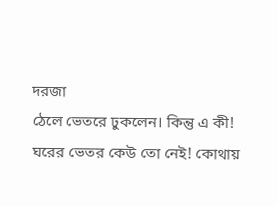দরজা
ঠেলে ভেতরে ঢুকলেন। কিন্তু এ কী!
ঘরের ভেতর কেউ তো নেই! কোথায়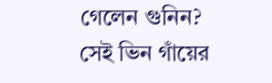গেলেন গুনিন? সেই ভিন গাঁয়ের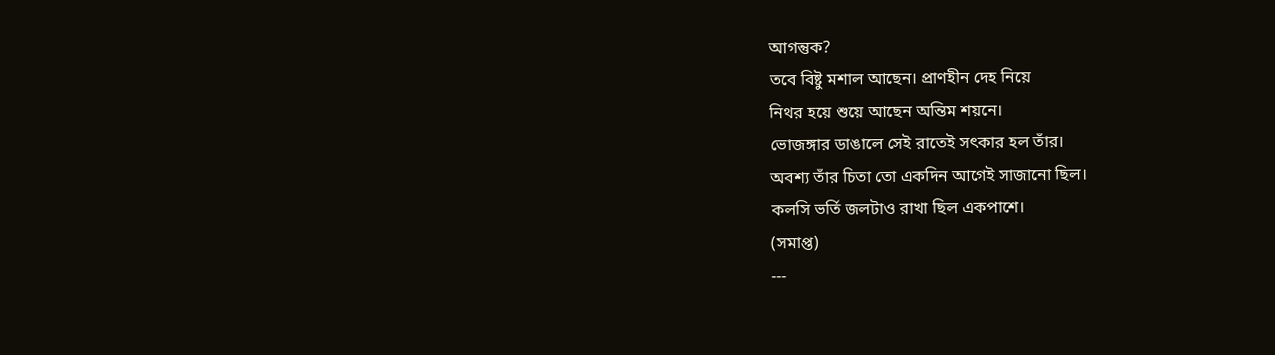আগন্তুক?
তবে বিষ্টু মশাল আছেন। প্রাণহীন দেহ নিয়ে
নিথর হয়ে শুয়ে আছেন অন্তিম শয়নে।
ভোজঙ্গার ডাঙালে সেই রাতেই সৎকার হল তাঁর।
অবশ্য তাঁর চিতা তো একদিন আগেই সাজানো ছিল।
কলসি ভর্তি জলটাও রাখা ছিল একপাশে।
(সমাপ্ত)
---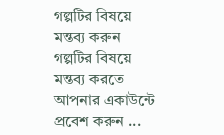গল্পটির বিষয়ে মন্তব্য করুন
গল্পটির বিষয়ে মন্তব্য করতে আপনার একাউন্টে প্রবেশ করুন ...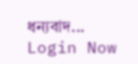ধন্যবাদ... Login Now